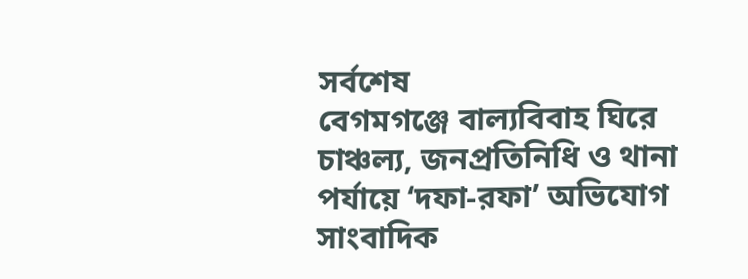সর্বশেষ
বেগমগঞ্জে বাল্যবিবাহ ঘিরে চাঞ্চল্য, জনপ্রতিনিধি ও থানা পর্যায়ে ‘দফা-রফা’ অভিযোগ সাংবাদিক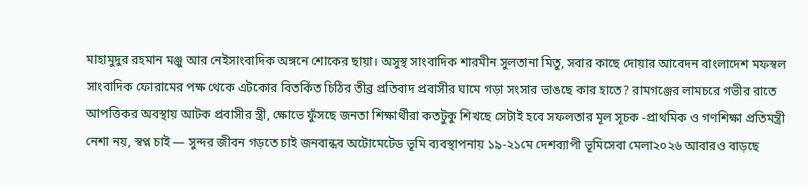মাহামুদুর রহমান মঞ্জু আর নেইসাংবাদিক অঙ্গনে শোকের ছায়া। অসুস্থ সাংবাদিক শারমীন সুলতানা মিতু, সবার কাছে দোয়ার আবেদন বাংলাদেশ মফস্বল সাংবাদিক ফোরামের পক্ষ থেকে এটকোর বিতর্কিত চিঠির তীব্র প্রতিবাদ প্রবাসীর ঘামে গড়া সংসার ভাঙছে কার হাতে? রামগঞ্জের লামচরে গভীর রাতে আপত্তিকর অবস্থায় আটক প্রবাসীর স্ত্রী, ক্ষোভে ফুঁসছে জনতা শিক্ষার্থীরা কতটুকু শিখছে সেটাই হবে সফলতার মূল সূচক -প্রাথমিক ও গণশিক্ষা প্রতিমন্ত্রী নেশা নয়, স্বপ্ন চাই — সুন্দর জীবন গড়তে চাই জনবান্ধব অটোমেটেড ভূমি ব্যবস্থাপনায় ১৯-২১মে দেশব্যাপী ভূমিসেবা মেলা২০২৬ আবারও বাড়ছে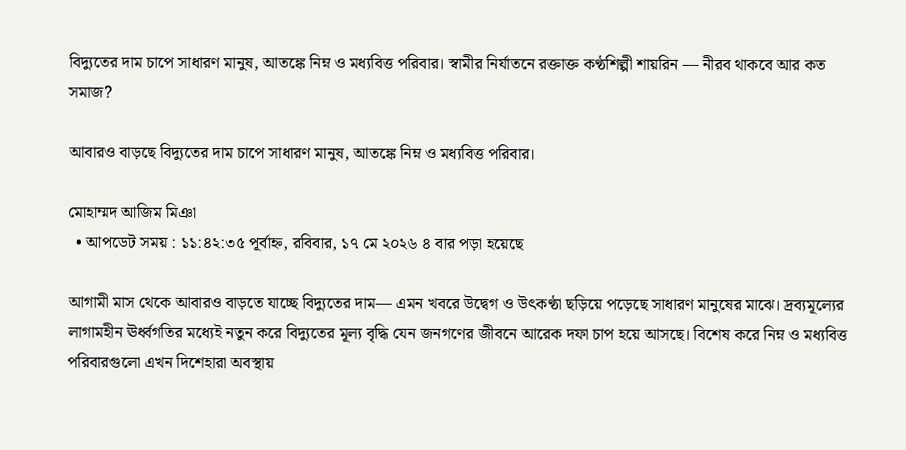বিদ্যুতের দাম চাপে সাধারণ মানুষ, আতঙ্কে নিম্ন ও মধ্যবিত্ত পরিবার। স্বামীর নির্যাতনে রক্তাক্ত কণ্ঠশিল্পী শায়রিন — নীরব থাকবে আর কত সমাজ?

আবারও বাড়ছে বিদ্যুতের দাম চাপে সাধারণ মানুষ, আতঙ্কে নিম্ন ও মধ্যবিত্ত পরিবার।

মোহাম্মদ আজিম মিঞা
  • আপডেট সময় : ১১:৪২:৩৫ পূর্বাহ্ন, রবিবার, ১৭ মে ২০২৬ ৪ বার পড়া হয়েছে

আগামী মাস থেকে আবারও বাড়তে যাচ্ছে বিদ্যুতের দাম— এমন খবরে উদ্বেগ ও উৎকণ্ঠা ছড়িয়ে পড়েছে সাধারণ মানুষের মাঝে। দ্রব্যমূল্যের লাগামহীন ঊর্ধ্বগতির মধ্যেই নতুন করে বিদ্যুতের মূল্য বৃদ্ধি যেন জনগণের জীবনে আরেক দফা চাপ হয়ে আসছে। বিশেষ করে নিম্ন ও মধ্যবিত্ত পরিবারগুলো এখন দিশেহারা অবস্থায়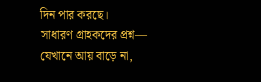দিন পার করছে।
সাধারণ গ্রাহকদের প্রশ্ন—
যেখানে আয় বাড়ে না,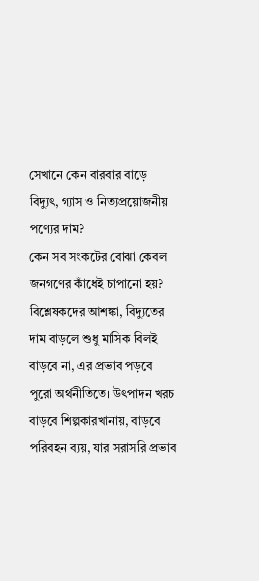সেখানে কেন বারবার বাড়ে বিদ্যুৎ, গ্যাস ও নিত্যপ্রয়োজনীয় পণ্যের দাম?
কেন সব সংকটের বোঝা কেবল জনগণের কাঁধেই চাপানো হয়?
বিশ্লেষকদের আশঙ্কা, বিদ্যুতের দাম বাড়লে শুধু মাসিক বিলই বাড়বে না, এর প্রভাব পড়বে পুরো অর্থনীতিতে। উৎপাদন খরচ বাড়বে শিল্পকারখানায়, বাড়বে পরিবহন ব্যয়, যার সরাসরি প্রভাব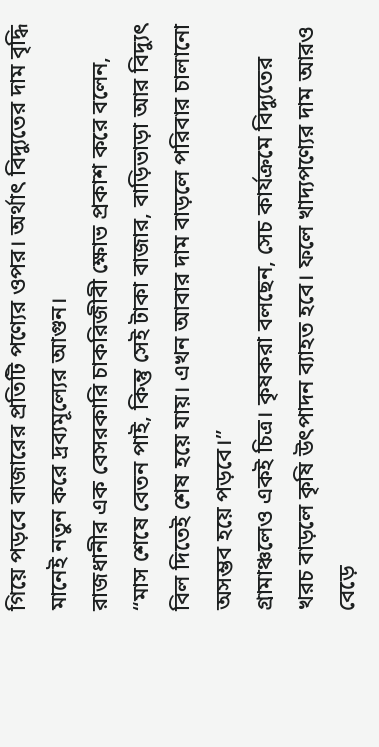গিয়ে পড়বে বাজারের প্রতিটি পণ্যের ওপর। অর্থাৎ বিদ্যুতের দাম বৃদ্ধি মানেই নতুন করে দ্রব্যমূল্যের আগুন।
রাজধানীর এক বেসরকারি চাকরিজীবী ক্ষোভ প্রকাশ করে বলেন,
“মাস শেষে বেতন পাই, কিন্তু সেই টাকা বাজার, বাড়িভাড়া আর বিদ্যুৎ বিল দিতেই শেষ হয়ে যায়। এখন আবার দাম বাড়লে পরিবার চালানো অসম্ভব হয়ে পড়বে।”
গ্রামাঞ্চলেও একই চিত্র। কৃষকরা বলছেন, সেচ কার্যক্রমে বিদ্যুতের খরচ বাড়লে কৃষি উৎপাদন ব্যাহত হবে। ফলে খাদ্যপণ্যের দাম আরও বেড়ে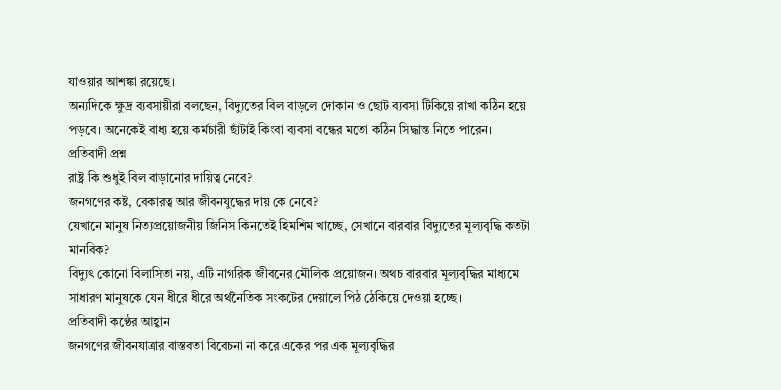যাওয়ার আশঙ্কা রয়েছে।
অন্যদিকে ক্ষুদ্র ব্যবসায়ীরা বলছেন, বিদ্যুতের বিল বাড়লে দোকান ও ছোট ব্যবসা টিকিয়ে রাখা কঠিন হয়ে পড়বে। অনেকেই বাধ্য হয়ে কর্মচারী ছাঁটাই কিংবা ব্যবসা বন্ধের মতো কঠিন সিদ্ধান্ত নিতে পারেন।
প্রতিবাদী প্রশ্ন
রাষ্ট্র কি শুধুই বিল বাড়ানোর দায়িত্ব নেবে?
জনগণের কষ্ট, বেকারত্ব আর জীবনযুদ্ধের দায় কে নেবে?
যেখানে মানুষ নিত্যপ্রয়োজনীয় জিনিস কিনতেই হিমশিম খাচ্ছে, সেখানে বারবার বিদ্যুতের মূল্যবৃদ্ধি কতটা মানবিক?
বিদ্যুৎ কোনো বিলাসিতা নয়, এটি নাগরিক জীবনের মৌলিক প্রয়োজন। অথচ বারবার মূল্যবৃদ্ধির মাধ্যমে সাধারণ মানুষকে যেন ধীরে ধীরে অর্থনৈতিক সংকটের দেয়ালে পিঠ ঠেকিয়ে দেওয়া হচ্ছে।
প্রতিবাদী কণ্ঠের আহ্বান
জনগণের জীবনযাত্রার বাস্তবতা বিবেচনা না করে একের পর এক মূল্যবৃদ্ধির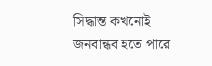সিদ্ধান্ত কখনোই জনবান্ধব হতে পারে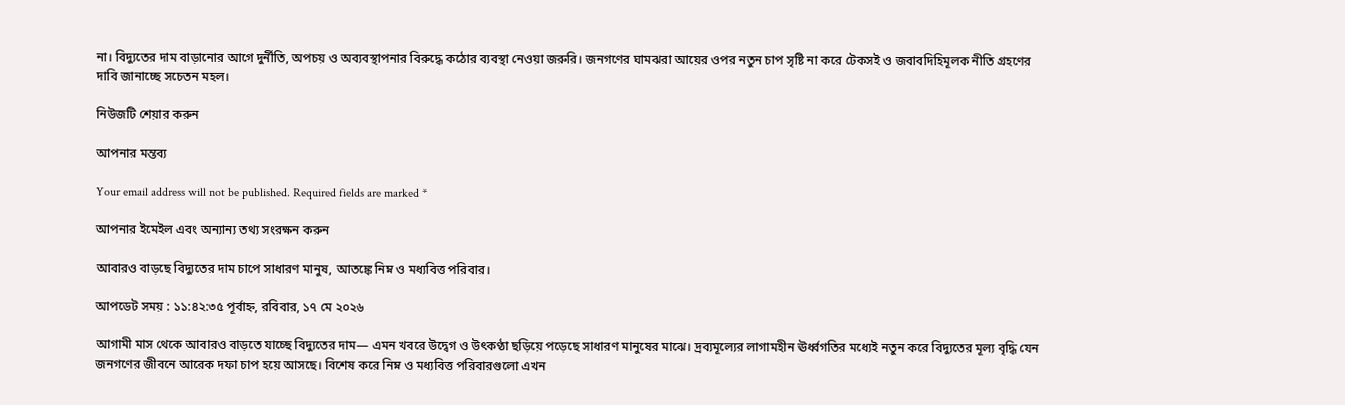না। বিদ্যুতের দাম বাড়ানোর আগে দুর্নীতি, অপচয় ও অব্যবস্থাপনার বিরুদ্ধে কঠোর ব্যবস্থা নেওয়া জরুরি। জনগণের ঘামঝরা আয়ের ওপর নতুন চাপ সৃষ্টি না করে টেকসই ও জবাবদিহিমূলক নীতি গ্রহণের দাবি জানাচ্ছে সচেতন মহল।

নিউজটি শেয়ার করুন

আপনার মন্তব্য

Your email address will not be published. Required fields are marked *

আপনার ইমেইল এবং অন্যান্য তথ্য সংরক্ষন করুন

আবারও বাড়ছে বিদ্যুতের দাম চাপে সাধারণ মানুষ, আতঙ্কে নিম্ন ও মধ্যবিত্ত পরিবার।

আপডেট সময় : ১১:৪২:৩৫ পূর্বাহ্ন, রবিবার, ১৭ মে ২০২৬

আগামী মাস থেকে আবারও বাড়তে যাচ্ছে বিদ্যুতের দাম— এমন খবরে উদ্বেগ ও উৎকণ্ঠা ছড়িয়ে পড়েছে সাধারণ মানুষের মাঝে। দ্রব্যমূল্যের লাগামহীন ঊর্ধ্বগতির মধ্যেই নতুন করে বিদ্যুতের মূল্য বৃদ্ধি যেন জনগণের জীবনে আরেক দফা চাপ হয়ে আসছে। বিশেষ করে নিম্ন ও মধ্যবিত্ত পরিবারগুলো এখন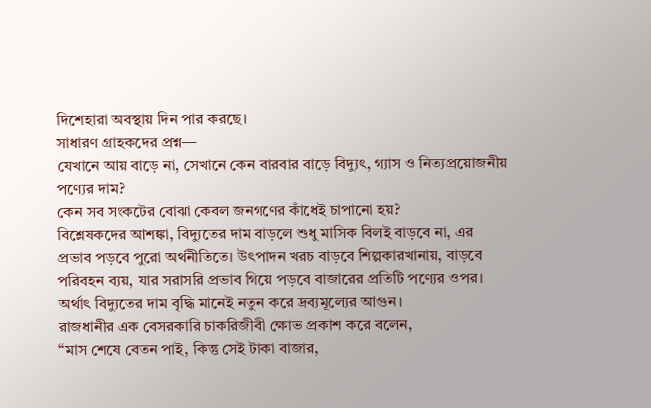দিশেহারা অবস্থায় দিন পার করছে।
সাধারণ গ্রাহকদের প্রশ্ন—
যেখানে আয় বাড়ে না, সেখানে কেন বারবার বাড়ে বিদ্যুৎ, গ্যাস ও নিত্যপ্রয়োজনীয় পণ্যের দাম?
কেন সব সংকটের বোঝা কেবল জনগণের কাঁধেই চাপানো হয়?
বিশ্লেষকদের আশঙ্কা, বিদ্যুতের দাম বাড়লে শুধু মাসিক বিলই বাড়বে না, এর প্রভাব পড়বে পুরো অর্থনীতিতে। উৎপাদন খরচ বাড়বে শিল্পকারখানায়, বাড়বে পরিবহন ব্যয়, যার সরাসরি প্রভাব গিয়ে পড়বে বাজারের প্রতিটি পণ্যের ওপর। অর্থাৎ বিদ্যুতের দাম বৃদ্ধি মানেই নতুন করে দ্রব্যমূল্যের আগুন।
রাজধানীর এক বেসরকারি চাকরিজীবী ক্ষোভ প্রকাশ করে বলেন,
“মাস শেষে বেতন পাই, কিন্তু সেই টাকা বাজার,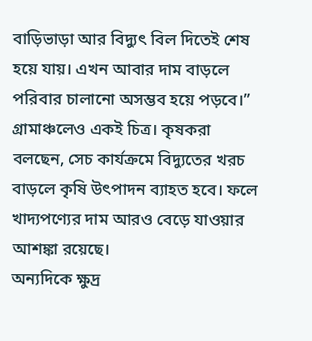বাড়িভাড়া আর বিদ্যুৎ বিল দিতেই শেষ হয়ে যায়। এখন আবার দাম বাড়লে পরিবার চালানো অসম্ভব হয়ে পড়বে।”
গ্রামাঞ্চলেও একই চিত্র। কৃষকরা বলছেন, সেচ কার্যক্রমে বিদ্যুতের খরচ বাড়লে কৃষি উৎপাদন ব্যাহত হবে। ফলে খাদ্যপণ্যের দাম আরও বেড়ে যাওয়ার আশঙ্কা রয়েছে।
অন্যদিকে ক্ষুদ্র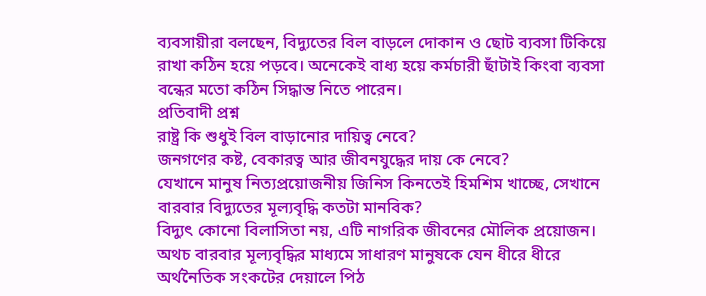ব্যবসায়ীরা বলছেন, বিদ্যুতের বিল বাড়লে দোকান ও ছোট ব্যবসা টিকিয়ে রাখা কঠিন হয়ে পড়বে। অনেকেই বাধ্য হয়ে কর্মচারী ছাঁটাই কিংবা ব্যবসা বন্ধের মতো কঠিন সিদ্ধান্ত নিতে পারেন।
প্রতিবাদী প্রশ্ন
রাষ্ট্র কি শুধুই বিল বাড়ানোর দায়িত্ব নেবে?
জনগণের কষ্ট, বেকারত্ব আর জীবনযুদ্ধের দায় কে নেবে?
যেখানে মানুষ নিত্যপ্রয়োজনীয় জিনিস কিনতেই হিমশিম খাচ্ছে, সেখানে বারবার বিদ্যুতের মূল্যবৃদ্ধি কতটা মানবিক?
বিদ্যুৎ কোনো বিলাসিতা নয়, এটি নাগরিক জীবনের মৌলিক প্রয়োজন। অথচ বারবার মূল্যবৃদ্ধির মাধ্যমে সাধারণ মানুষকে যেন ধীরে ধীরে অর্থনৈতিক সংকটের দেয়ালে পিঠ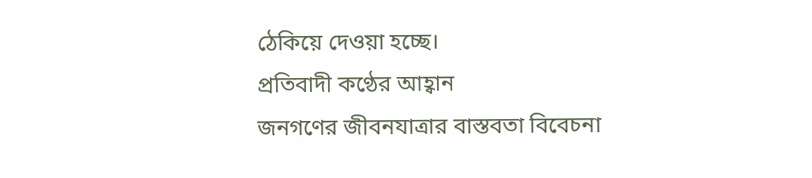ঠেকিয়ে দেওয়া হচ্ছে।
প্রতিবাদী কণ্ঠের আহ্বান
জনগণের জীবনযাত্রার বাস্তবতা বিবেচনা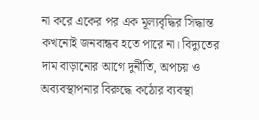না করে একের পর এক মূল্যবৃদ্ধির সিদ্ধান্ত কখনোই জনবান্ধব হতে পারে না। বিদ্যুতের দাম বাড়ানোর আগে দুর্নীতি, অপচয় ও অব্যবস্থাপনার বিরুদ্ধে কঠোর ব্যবস্থা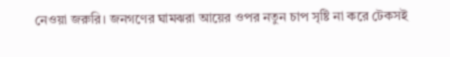নেওয়া জরুরি। জনগণের ঘামঝরা আয়ের ওপর নতুন চাপ সৃষ্টি না করে টেকসই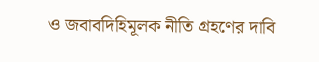ও জবাবদিহিমূলক নীতি গ্রহণের দাবি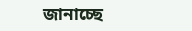জানাচ্ছে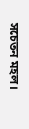সচেতন মহল।